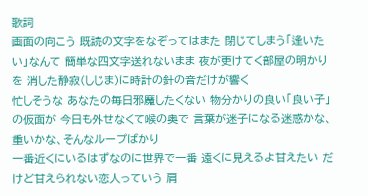歌詞
画面の向こう 既読の文字をなぞってはまた 閉じてしまう「逢いたい」なんて 簡単な四文字送れないまま 夜が更けてく部屋の明かりを 消した静寂(しじま)に時計の針の音だけが響く
忙しそうな あなたの毎日邪魔したくない 物分かりの良い「良い子」の仮面が 今日も外せなくて喉の奥で 言葉が迷子になる迷惑かな、重いかな、そんなループばかり
一番近くにいるはずなのに世界で一番 遠くに見えるよ甘えたい だけど甘えられない恋人っていう 肩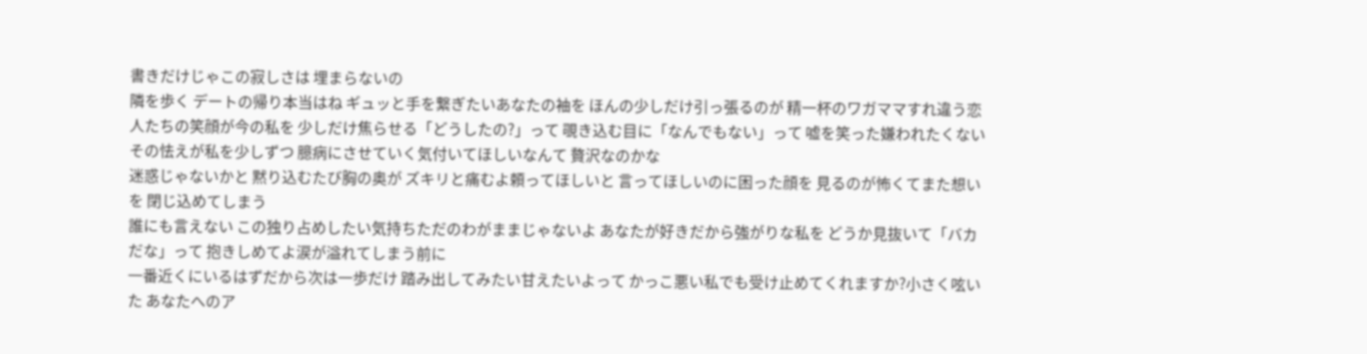書きだけじゃこの寂しさは 埋まらないの
隣を歩く デートの帰り本当はね ギュッと手を繋ぎたいあなたの袖を ほんの少しだけ引っ張るのが 精一杯のワガママすれ違う恋人たちの笑顔が今の私を 少しだけ焦らせる「どうしたの?」って 覗き込む目に「なんでもない」って 嘘を笑った嫌われたくない その怯えが私を少しずつ 臆病にさせていく気付いてほしいなんて 贅沢なのかな
迷惑じゃないかと 黙り込むたび胸の奥が ズキリと痛むよ頼ってほしいと 言ってほしいのに困った顔を 見るのが怖くてまた想いを 閉じ込めてしまう
誰にも言えない この独り占めしたい気持ちただのわがままじゃないよ あなたが好きだから強がりな私を どうか見抜いて「バカだな」って 抱きしめてよ涙が溢れてしまう前に
一番近くにいるはずだから次は一歩だけ 踏み出してみたい甘えたいよって かっこ悪い私でも受け止めてくれますか?小さく呟いた あなたへのア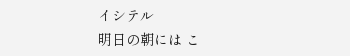イシテル
明日の朝には こ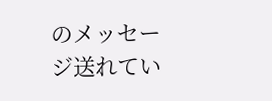のメッセージ送れてい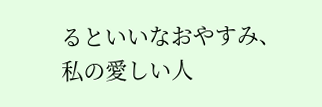るといいなおやすみ、私の愛しい人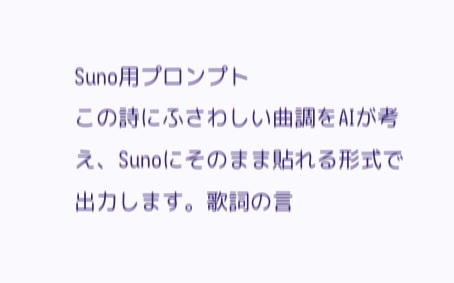Suno用プロンプト
この詩にふさわしい曲調をAIが考え、Sunoにそのまま貼れる形式で出力します。歌詞の言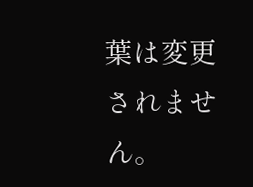葉は変更されません。